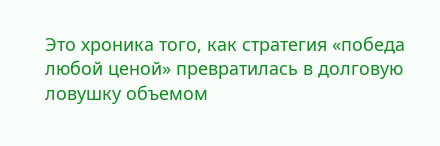Это хроника того, как стратегия «победа любой ценой» превратилась в долговую ловушку объемом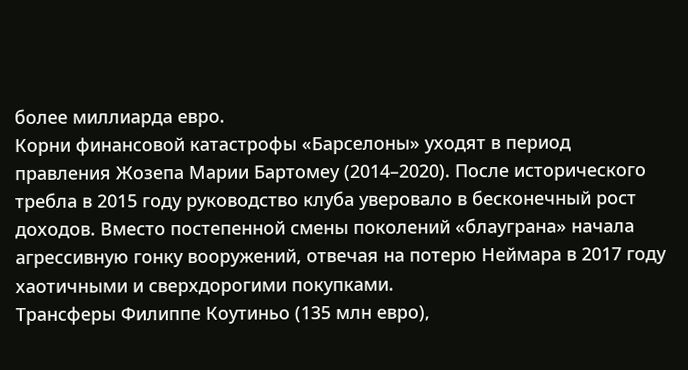более миллиарда евро.
Корни финансовой катастрофы «Барселоны» уходят в период правления Жозепа Марии Бартомеу (2014–2020). После исторического требла в 2015 году руководство клуба уверовало в бесконечный рост доходов. Вместо постепенной смены поколений «блауграна» начала агрессивную гонку вооружений, отвечая на потерю Неймара в 2017 году хаотичными и сверхдорогими покупками.
Трансферы Филиппе Коутиньо (135 млн евро),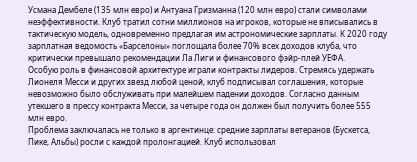Усмана Дембеле (135 млн евро) и Антуана Гризманна (120 млн евро) стали символами неэффективности. Клуб тратил сотни миллионов на игроков, которые не вписывались в тактическую модель, одновременно предлагая им астрономические зарплаты. К 2020 году зарплатная ведомость «Барселоны» поглощала более 70% всех доходов клуба, что критически превышало рекомендации Ла Лиги и финансового фэйр-плей УЕФА.
Особую роль в финансовой архитектуре играли контракты лидеров. Стремясь удержать Лионеля Месси и других звезд любой ценой, клуб подписывал соглашения, которые невозможно было обслуживать при малейшем падении доходов. Согласно данным утекшего в прессу контракта Месси, за четыре года он должен был получить более 555 млн евро.
Проблема заключалась не только в аргентинце: средние зарплаты ветеранов (Бускетса, Пике, Альбы) росли с каждой пролонгацией. Клуб использовал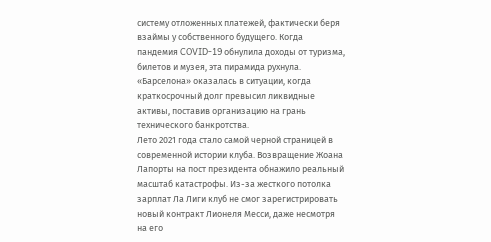систему отложенных платежей, фактически беря взаймы у собственного будущего. Когда пандемия COVID-19 обнулила доходы от туризма, билетов и музея, эта пирамида рухнула. «Барселона» оказалась в ситуации, когда краткосрочный долг превысил ликвидные активы, поставив организацию на грань технического банкротства.
Лето 2021 года стало самой черной страницей в современной истории клуба. Возвращение Жоана Лапорты на пост президента обнажило реальный масштаб катастрофы. Из-за жесткого потолка зарплат Ла Лиги клуб не смог зарегистрировать новый контракт Лионеля Месси, даже несмотря на его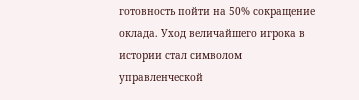готовность пойти на 50% сокращение оклада. Уход величайшего игрока в истории стал символом управленческой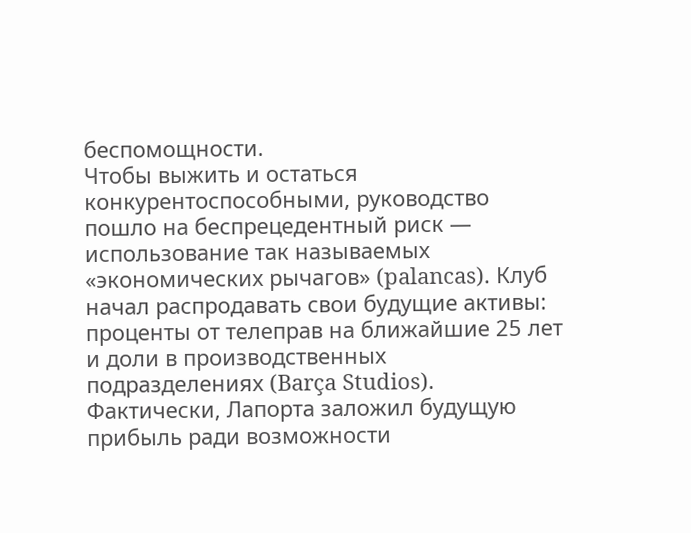беспомощности.
Чтобы выжить и остаться конкурентоспособными, руководство пошло на беспрецедентный риск — использование так называемых «экономических рычагов» (palancas). Клуб начал распродавать свои будущие активы: проценты от телеправ на ближайшие 25 лет и доли в производственных подразделениях (Barça Studios). Фактически, Лапорта заложил будущую прибыль ради возможности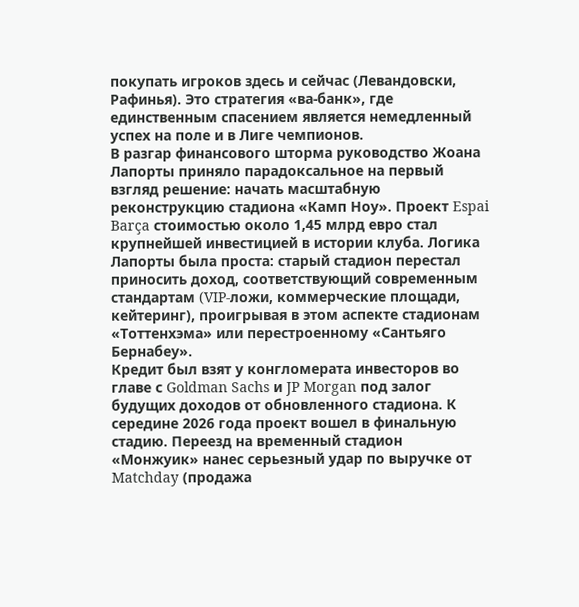покупать игроков здесь и сейчас (Левандовски, Рафинья). Это стратегия «ва-банк», где единственным спасением является немедленный успех на поле и в Лиге чемпионов.
В разгар финансового шторма руководство Жоана Лапорты приняло парадоксальное на первый взгляд решение: начать масштабную реконструкцию стадиона «Камп Ноу». Проект Espai Barça стоимостью около 1,45 млрд евро стал крупнейшей инвестицией в истории клуба. Логика Лапорты была проста: старый стадион перестал приносить доход, соответствующий современным стандартам (VIP-ложи, коммерческие площади, кейтеринг), проигрывая в этом аспекте стадионам «Тоттенхэма» или перестроенному «Сантьяго Бернабеу».
Кредит был взят у конгломерата инвесторов во главе с Goldman Sachs и JP Morgan под залог будущих доходов от обновленного стадиона. К середине 2026 года проект вошел в финальную стадию. Переезд на временный стадион «Монжуик» нанес серьезный удар по выручке от Matchday (продажа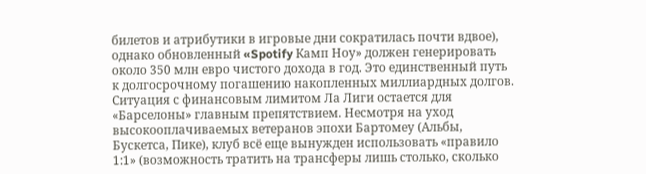билетов и атрибутики в игровые дни сократилась почти вдвое), однако обновленный «Spotify Камп Ноу» должен генерировать около 350 млн евро чистого дохода в год. Это единственный путь к долгосрочному погашению накопленных миллиардных долгов.
Ситуация с финансовым лимитом Ла Лиги остается для «Барселоны» главным препятствием. Несмотря на уход высокооплачиваемых ветеранов эпохи Бартомеу (Альбы, Бускетса, Пике), клуб всё еще вынужден использовать «правило 1:1» (возможность тратить на трансферы лишь столько, сколько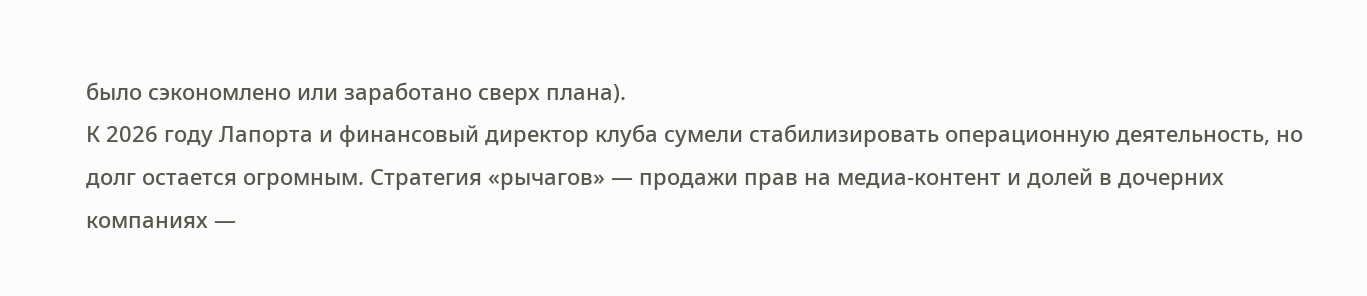было сэкономлено или заработано сверх плана).
К 2026 году Лапорта и финансовый директор клуба сумели стабилизировать операционную деятельность, но долг остается огромным. Стратегия «рычагов» — продажи прав на медиа-контент и долей в дочерних компаниях —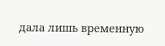дала лишь временную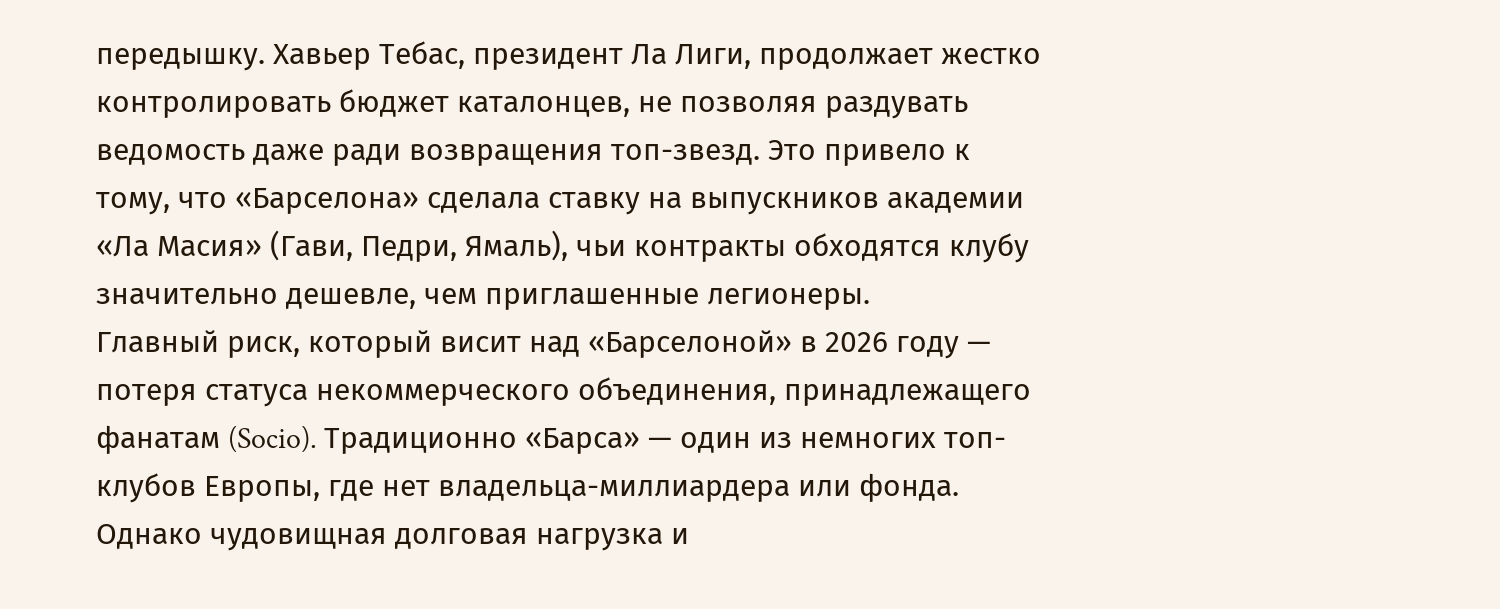передышку. Хавьер Тебас, президент Ла Лиги, продолжает жестко контролировать бюджет каталонцев, не позволяя раздувать ведомость даже ради возвращения топ-звезд. Это привело к тому, что «Барселона» сделала ставку на выпускников академии «Ла Масия» (Гави, Педри, Ямаль), чьи контракты обходятся клубу значительно дешевле, чем приглашенные легионеры.
Главный риск, который висит над «Барселоной» в 2026 году — потеря статуса некоммерческого объединения, принадлежащего фанатам (Socio). Традиционно «Барса» — один из немногих топ-клубов Европы, где нет владельца-миллиардера или фонда. Однако чудовищная долговая нагрузка и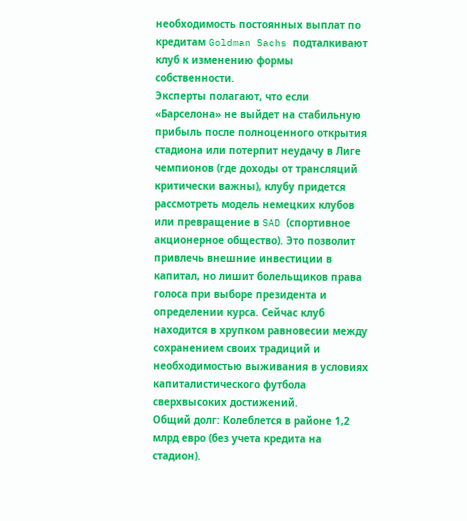необходимость постоянных выплат по кредитам Goldman Sachs подталкивают клуб к изменению формы собственности.
Эксперты полагают, что если «Барселона» не выйдет на стабильную прибыль после полноценного открытия стадиона или потерпит неудачу в Лиге чемпионов (где доходы от трансляций критически важны), клубу придется рассмотреть модель немецких клубов или превращение в SAD (спортивное акционерное общество). Это позволит привлечь внешние инвестиции в капитал, но лишит болельщиков права голоса при выборе президента и определении курса. Сейчас клуб находится в хрупком равновесии между сохранением своих традиций и необходимостью выживания в условиях капиталистического футбола сверхвысоких достижений.
Общий долг: Колеблется в районе 1,2 млрд евро (без учета кредита на стадион).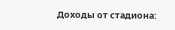Доходы от стадиона: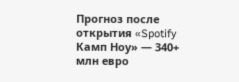Прогноз после открытия «Spotify Камп Ноу» — 340+ млн евро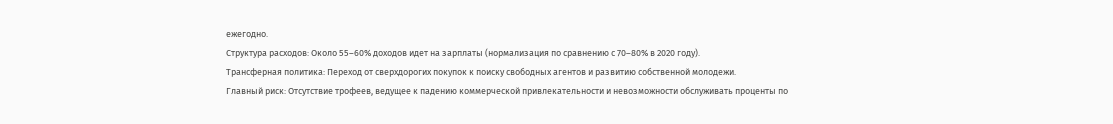ежегодно.
Структура расходов: Около 55–60% доходов идет на зарплаты (нормализация по сравнению с 70–80% в 2020 году).
Трансферная политика: Переход от сверхдорогих покупок к поиску свободных агентов и развитию собственной молодежи.
Главный риск: Отсутствие трофеев, ведущее к падению коммерческой привлекательности и невозможности обслуживать проценты по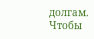долгам.
Чтобы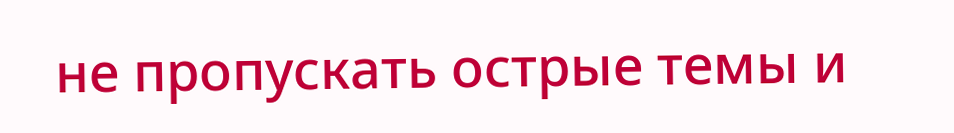не пропускать острые темы и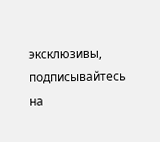эксклюзивы, подписывайтесь на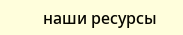наши ресурсы